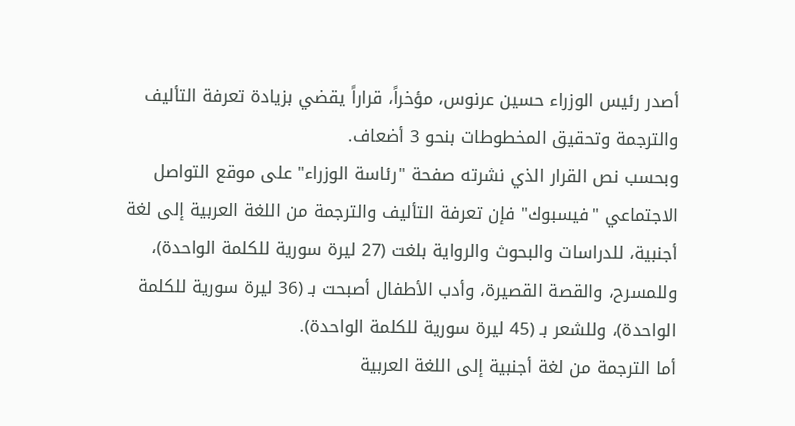أصدر رئيس الوزراء حسين عرنوس، مؤخراً، قراراً يقضي بزيادة تعرفة التأليف والترجمة وتحقيق المخطوطات بنحو 3 أضعاف.
وبحسب نص القرار الذي نشرته صفحة "رئاسة الوزراء" على موقع التواصل الاجتماعي "فيسبوك" فإن تعرفة التأليف والترجمة من اللغة العربية إلى لغة أجنبية، للدراسات والبحوث والرواية بلغت (27 ليرة سورية للكلمة الواحدة)، وللمسرح، والقصة القصيرة، وأدب الأطفال أصبحت بـ (36 ليرة سورية للكلمة الواحدة)، وللشعر بـ (45 ليرة سورية للكلمة الواحدة).
أما الترجمة من لغة أجنبية إلى اللغة العربية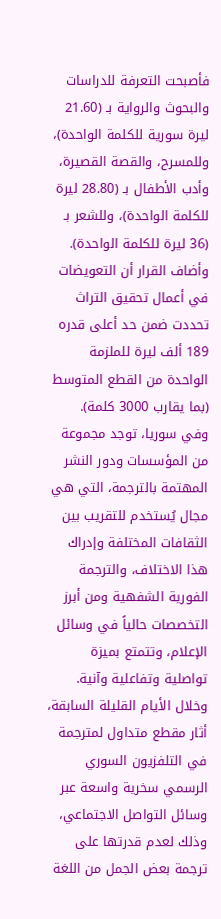فأصبحت التعرفة للدراسات والبحوث والرواية بـ (21.60 ليرة سورية للكلمة الواحدة)، وللمسرح، والقصة القصيرة، وأدب الأطفال بـ (28.80 ليرة للكلمة الواحدة)، وللشعر بـ (36 ليرة للكلمة الواحدة).
وأضاف القرار أن التعويضات في أعمال تحقيق التراث تحددت ضمن حد أعلى قدره 189 ألف ليرة للملزمة الواحدة من القطع المتوسط (بما يقارب 3000 كلمة).
وفي سوريا، توجد مجموعة من المؤسسات ودور النشر المهتمة بالترجمة، التي هي مجال يُستخدم للتقريب بين الثقافات المختلفة وإدراك هذا الاختلاف، والترجمة الفورية الشفهية ومن أبرز التخصصات حالياً في وسائل الإعلام، وتتمتع بميزة تواصلية وتفاعلية وآنية.
وخلال الأيام القليلة السابقة، أثار مقطع متداول لمترجمة في التلفزيون السوري الرسمي سخرية واسعة عبر وسائل التواصل الاجتماعي، وذلك لعدم قدرتها على ترجمة بعض الجمل من اللغة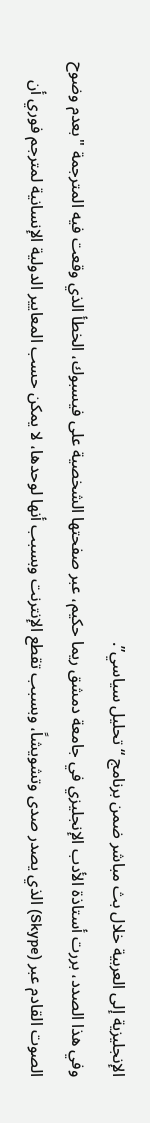الإنجليزية إلى العربية خلال بث مباشر ضمن برنامج “تحليل سياسي”.
وفي هذا الصدد، بررت أستاذة الأدب الإنجليزي في جامعة دمشق ريما حكيم، عبر صفحتها الشخصية على فيسبوك، الخطأ الذي وقعت فيه المترجمة "بعدم وضوح الصوت القادم عبر (Skype) الذي يصدر صدى وتشويشاً، وبسبب تقطع الإنترنت وبسبب أنها لوحدها، لا يمكن حسب المعايير الدولية الإنسانية لمترجم فوري أن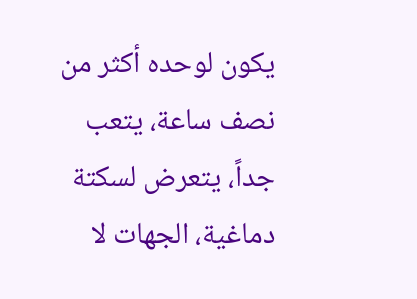يكون لوحده أكثر من نصف ساعة، يتعب جداً، يتعرض لسكتة دماغية، الجهات لا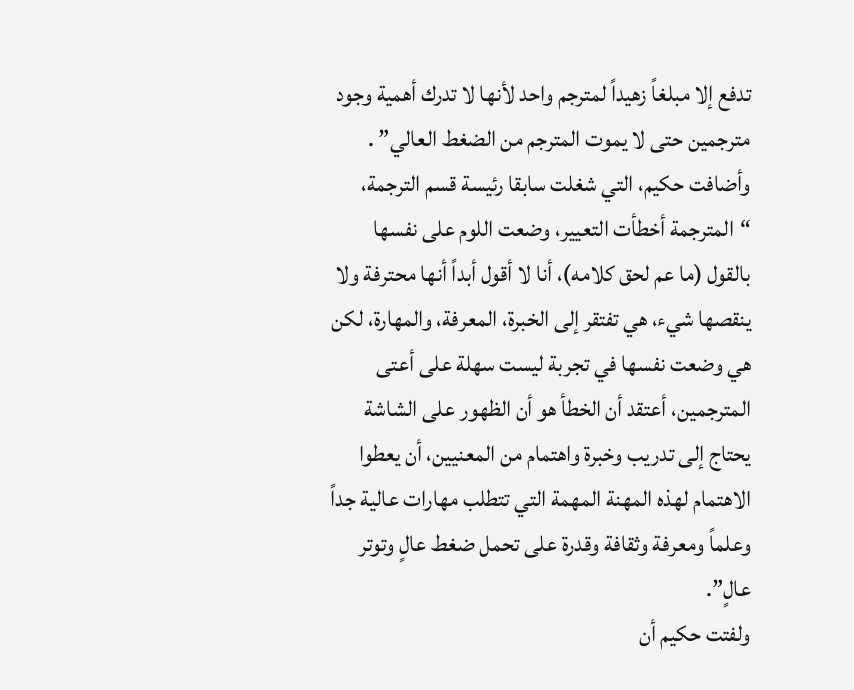تدفع إلا مبلغاً زهيداً لمترجم واحد لأنها لا تدرك أهمية وجود مترجمين حتى لا يموت المترجم من الضغط العالي” .
وأضافت حكيم، التي شغلت سابقا رئيسة قسم الترجمة، “المترجمة أخطأت التعيير، وضعت اللوم على نفسها بالقول (ما عم لحق كلامه)، أنا لا أقول أبداً أنها محترفة ولا ينقصها شيء، هي تفتقر إلى الخبرة، المعرفة، والمهارة، لكن هي وضعت نفسها في تجربة ليست سهلة على أعتى المترجمين، أعتقد أن الخطأ هو أن الظهور على الشاشة يحتاج إلى تدريب وخبرة واهتمام من المعنيين، أن يعطوا الاهتمام لهذه المهنة المهمة التي تتطلب مهارات عالية جداً وعلماً ومعرفة وثقافة وقدرة على تحمل ضغط عالٍ وتوتر عالٍ”.
ولفتت حكيم أن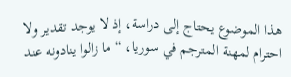هذا الموضوع يحتاج إلى دراسة، إذ لا يوجد تقدير ولا احترام لمهنة المترجم في سوريا، “ما زالوا ينادونه عند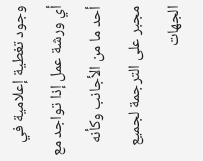وجود تغطية إعلامية في أي ورشة عمل إذا تواجد مع أحد ما من الأجانب وكأنه مجبر على الترجمة لجميع الجهات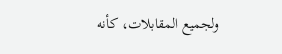ولجميع المقابلات، كأنه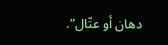دهان أو عتّال”.